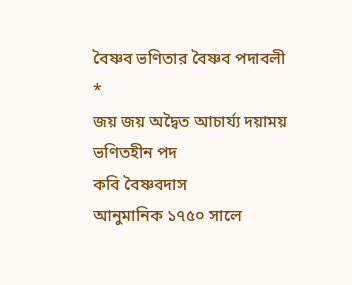বৈষ্ণব ভণিতার বৈষ্ণব পদাবলী
*
জয় জয় অদ্বৈত আচার্য্য দয়াময়
ভণিতহীন পদ
কবি বৈষ্ণবদাস
আনুমানিক ১৭৫০ সালে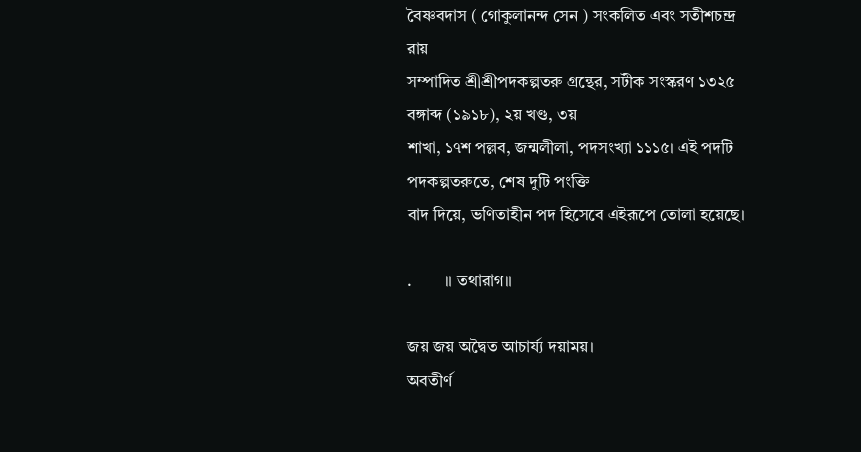বৈষ্ণবদাস ( গোকুলানন্দ সেন ) সংকলিত এবং সতীশচন্দ্র রায়
সম্পাদিত শ্রীশ্রীপদকল্পতরু গ্রন্থের, সটীক সংস্করণ ১৩২৫ বঙ্গাব্দ (১৯১৮), ২য় খণ্ড, ৩য়
শাখা, ১৭শ পল্লব, জন্মলীলা, পদসংখ্যা ১১১৫। এই পদটি পদকল্পতরুতে, শেষ দুটি পংক্তি
বাদ দিয়ে, ভণিতাহীন পদ হিসেবে এইরূপে তোলা হয়েছে।

.        ॥ তথারাগ॥

জয় জয় অদ্বৈত আচার্য্য দয়াময়।
অবতীর্ণ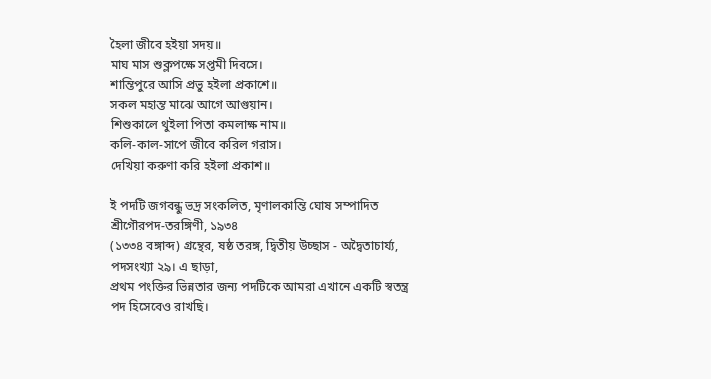হৈলা জীবে হইয়া সদয়॥
মাঘ মাস শুক্লপক্ষে সপ্তমী দিবসে।
শান্তিপুরে আসি প্রভু হইলা প্রকাশে॥
সকল মহান্ত মাঝে আগে আগুয়ান।
শিশুকালে থুইলা পিতা কমলাক্ষ নাম॥
কলি-কাল-সাপে জীবে করিল গরাস।
দেখিয়া করুণা করি হইলা প্রকাশ॥

ই পদটি জগবন্ধু ভদ্র সংকলিত, মৃণালকান্তি ঘোষ সম্পাদিত শ্রীগৌরপদ-তরঙ্গিণী, ১৯৩৪
(১৩৩৪ বঙ্গাব্দ) গ্রন্থের, ষষ্ঠ তরঙ্গ, দ্বিতীয় উচ্ছাস - অদ্বৈতাচার্য্য, পদসংখ্যা ২৯। এ ছাড়া,
প্রথম পংক্তির ভিন্নতার জন্য পদটিকে আমরা এখানে একটি স্বতন্ত্র পদ হিসেবেও রাখছি।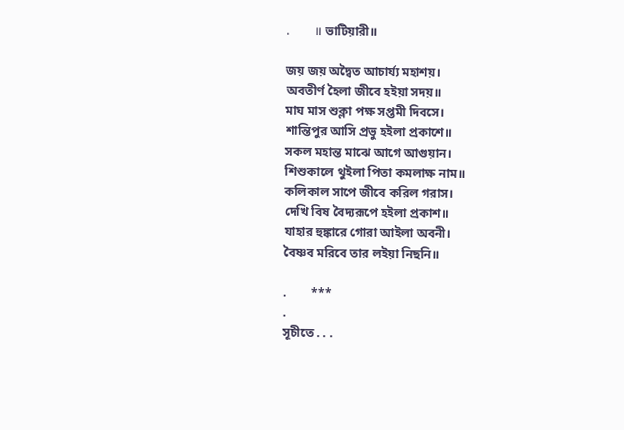.        ॥ ভাটিয়ারী॥

জয় জয় অদ্বৈত আচার্য্য মহাশয়।
অবতীর্ণ হৈলা জীবে হইয়া সদয়॥
মাঘ মাস শুক্লা পক্ষ সপ্তমী দিবসে।
শান্তিপুর আসি প্রভু হইলা প্রকাশে॥
সকল মহান্ত মাঝে আগে আগুয়ান।
শিশুকালে থুইলা পিতা কমলাক্ষ নাম॥
কলিকাল সাপে জীবে করিল গরাস।
দেখি বিষ বৈদ্যরূপে হইলা প্রকাশ॥
যাহার হুঙ্কারে গোরা আইলা অবনী।
বৈষ্ণব মরিবে তার লইয়া নিছনি॥

.        ***
.
সূচীতে . . .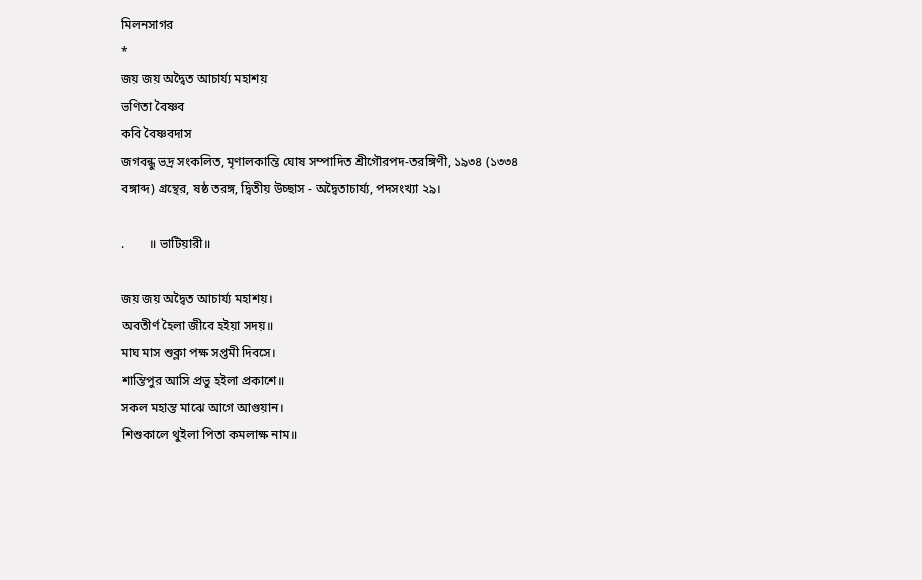মিলনসাগর
*
জয় জয় অদ্বৈত আচার্য্য মহাশয়
ভণিতা বৈষ্ণব
কবি বৈষ্ণবদাস
জগবন্ধু ভদ্র সংকলিত, মৃণালকান্তি ঘোষ সম্পাদিত শ্রীগৌরপদ-তরঙ্গিণী, ১৯৩৪ (১৩৩৪
বঙ্গাব্দ) গ্রন্থের, ষষ্ঠ তরঙ্গ, দ্বিতীয় উচ্ছাস - অদ্বৈতাচার্য্য, পদসংখ্যা ২৯।

.        ॥ ভাটিয়ারী॥

জয় জয় অদ্বৈত আচার্য্য মহাশয়।
অবতীর্ণ হৈলা জীবে হইয়া সদয়॥
মাঘ মাস শুক্লা পক্ষ সপ্তমী দিবসে।
শান্তিপুর আসি প্রভু হইলা প্রকাশে॥
সকল মহান্ত মাঝে আগে আগুয়ান।
শিশুকালে থুইলা পিতা কমলাক্ষ নাম॥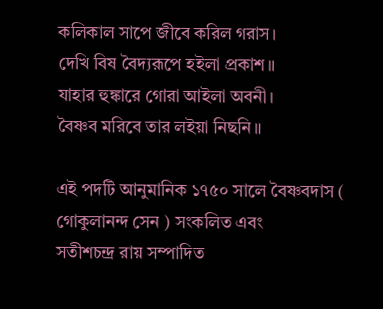কলিকাল সাপে জীবে করিল গরাস।
দেখি বিষ বৈদ্যরূপে হইলা প্রকাশ॥
যাহার হুঙ্কারে গোরা আইলা অবনী।
বৈষ্ণব মরিবে তার লইয়া নিছনি॥

এই পদটি আনুমানিক ১৭৫০ সালে বৈষ্ণবদাস ( গোকুলানন্দ সেন ) সংকলিত এবং
সতীশচন্দ্র রায় সম্পাদিত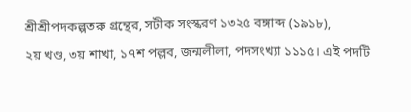শ্রীশ্রীপদকল্পতরু গ্রন্থের, সটীক সংস্করণ ১৩২৫ বঙ্গাব্দ (১৯১৮),
২য় খণ্ড, ৩য় শাখা, ১৭শ পল্লব, জন্মলীলা, পদসংখ্যা ১১১৫। এই পদটি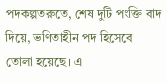পদকল্পতরুতে, শেষ দুটি পংক্তি বাদ দিয়ে, ভণিতাহীন পদ হিসেবে তোলা হয়েছে। এ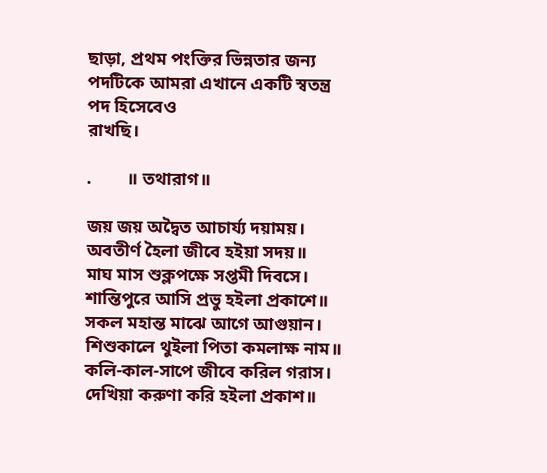ছাড়া, প্রথম পংক্তির ভিন্নতার জন্য পদটিকে আমরা এখানে একটি স্বতন্ত্র পদ হিসেবেও
রাখছি।

.        ॥ তথারাগ॥

জয় জয় অদ্বৈত আচার্য্য দয়াময়।
অবতীর্ণ হৈলা জীবে হইয়া সদয়॥
মাঘ মাস শুক্লপক্ষে সপ্তমী দিবসে।
শান্তিপুরে আসি প্রভু হইলা প্রকাশে॥
সকল মহান্ত মাঝে আগে আগুয়ান।
শিশুকালে থুইলা পিতা কমলাক্ষ নাম॥
কলি-কাল-সাপে জীবে করিল গরাস।
দেখিয়া করুণা করি হইলা প্রকাশ॥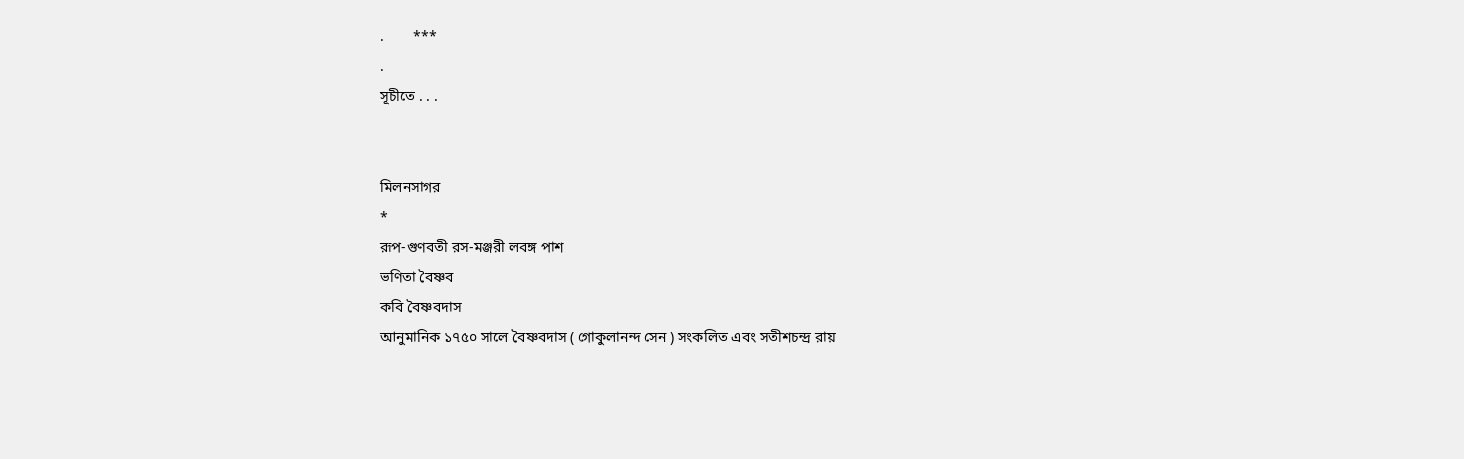.        ***
.
সূচীতে . . .


মিলনসাগর
*
রূপ-গুণবতী রস-মঞ্জরী লবঙ্গ পাশ
ভণিতা বৈষ্ণব
কবি বৈষ্ণবদাস
আনুমানিক ১৭৫০ সালে বৈষ্ণবদাস ( গোকুলানন্দ সেন ) সংকলিত এবং সতীশচন্দ্র রায়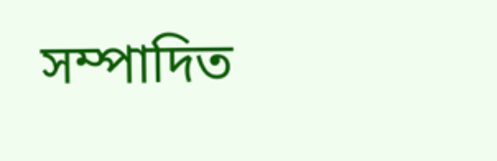সম্পাদিত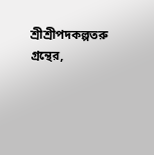শ্রীশ্রীপদকল্পতরু গ্রন্থের,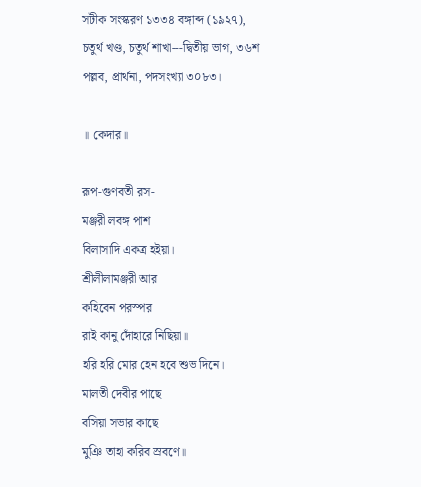সটীক সংস্করণ ১৩৩৪ বঙ্গাব্দ (১৯২৭), চতুর্থ খণ্ড, চতুর্থ শাখা---দ্বিতীয় ভাগ, ৩৬শ
পল্লব, প্রার্থনা, পদসংখ্যা ৩০৮৩।

॥ কেদার॥

রূপ-গুণবতী রস-                               মঞ্জরী লবঙ্গ পাশ
বিলাসাদি একত্র হইয়া।
শ্রীলীলামঞ্জরী আর                             কহিবেন পরস্পর
রাই কানু দোঁহারে নিছিয়া॥
হরি হরি মোর হেন হবে শুভ দিনে।
মালতী দেবীর পাছে                          বসিয়া সভার কাছে
মুঞি তাহা করিব স্রবণে॥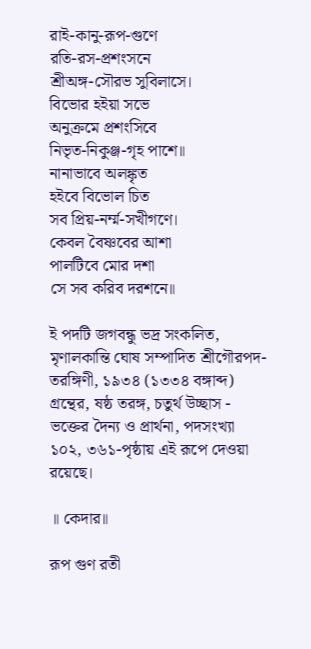রাই-কানু-রূপ-গুণে                            রতি-রস-প্রশংসনে
শ্রীঅঙ্গ-সৌরভ সুবিলাসে।
বিভোর হইয়া সভে                          অনুক্রমে প্রশংসিবে
নিভৃত-নিকুঞ্জ-গৃহ পাশে॥
নানাভাবে অলঙ্কৃত                            হইবে বিভোল চিত
সব প্রিয়-নর্ম্ম-সখীগণে।
কেবল বৈষ্ণবের আশা                       পালটিবে মোর দশা
সে সব করিব দরশনে॥

ই পদটি জগবন্ধু ভদ্র সংকলিত, মৃণালকান্তি ঘোষ সম্পাদিত শ্রীগৌরপদ-তরঙ্গিণী, ১৯৩৪ (১৩৩৪ বঙ্গাব্দ)
গ্রন্থের, ষষ্ঠ তরঙ্গ, চতুর্থ উচ্ছাস - ভক্তের দৈন্য ও প্রার্থনা, পদসংখ্যা ১০২, ৩৬১-পৃষ্ঠায় এই রূপে দেওয়া
রয়েছে।

॥ কেদার॥

রূপ গুণ রতী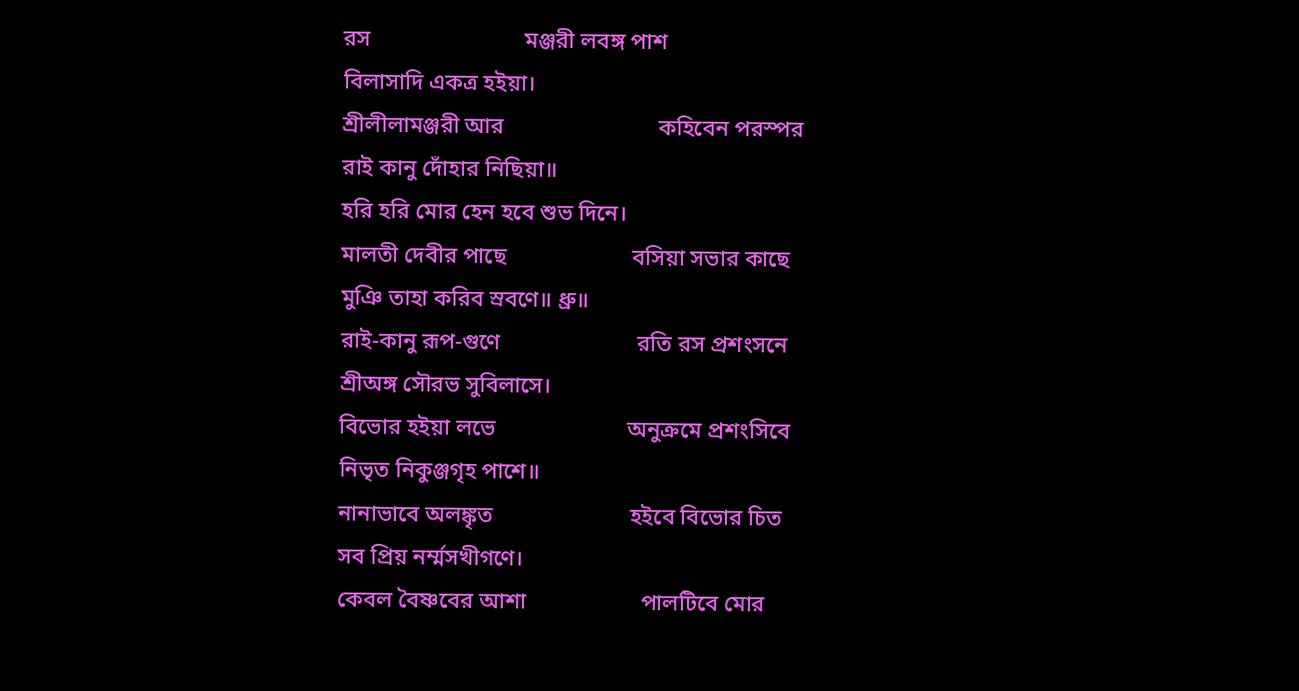রস                           মঞ্জরী লবঙ্গ পাশ
বিলাসাদি একত্র হইয়া।
শ্রীলীলামঞ্জরী আর                           কহিবেন পরস্পর
রাই কানু দোঁহার নিছিয়া॥
হরি হরি মোর হেন হবে শুভ দিনে।
মালতী দেবীর পাছে                      বসিয়া সভার কাছে
মুঞি তাহা করিব স্রবণে॥ ধ্রু॥
রাই-কানু রূপ-গুণে                        রতি রস প্রশংসনে
শ্রীঅঙ্গ সৌরভ সুবিলাসে।
বিভোর হইয়া লভে                       অনুক্রমে প্রশংসিবে
নিভৃত নিকুঞ্জগৃহ পাশে॥
নানাভাবে অলঙ্কৃত                        হইবে বিভোর চিত
সব প্রিয় নর্ম্মসখীগণে।
কেবল বৈষ্ণবের আশা                    পালটিবে মোর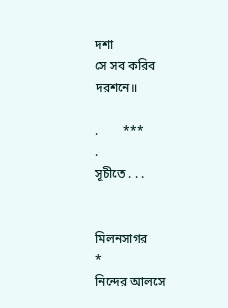দশা
সে সব করিব দরশনে॥

.        ***
.
সূচীতে . . .


মিলনসাগর
*
নিন্দের আলসে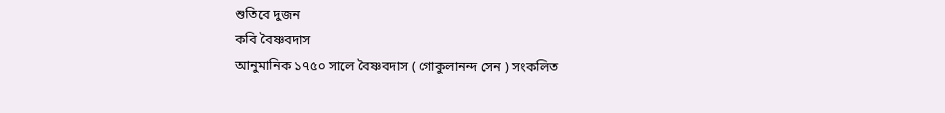শুতিবে দুজন
কবি বৈষ্ণবদাস
আনুমানিক ১৭৫০ সালে বৈষ্ণবদাস ( গোকুলানন্দ সেন ) সংকলিত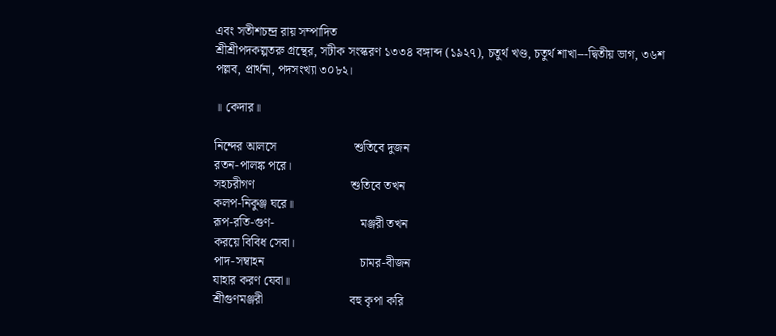এবং সতীশচন্দ্র রায় সম্পাদিত
শ্রীশ্রীপদকল্পতরু গ্রন্থের, সটীক সংস্করণ ১৩৩৪ বঙ্গাব্দ (১৯২৭), চতুর্থ খণ্ড, চতুর্থ শাখা---দ্বিতীয় ভাগ, ৩৬শ
পল্লব, প্রার্থনা, পদসংখ্যা ৩০৮২।

॥ কেদার॥

নিন্দের আলসে                         শুতিবে দুজন
রতন-পালঙ্ক পরে।
সহচরীগণ                               শুতিবে তখন
কলপ-নিকুঞ্জ ঘরে॥
রূপ-রতি-গুণ-                            মঞ্জরী তখন
করয়ে বিবিধ সেবা।
পাদ-সম্বাহন                               চামর-বীজন
যাহার করণ যেবা॥
শ্রীগুণমঞ্জরী                            বহু কৃপা করি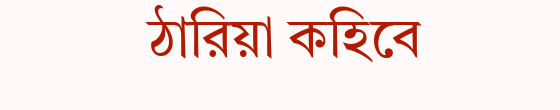ঠারিয়া কহিবে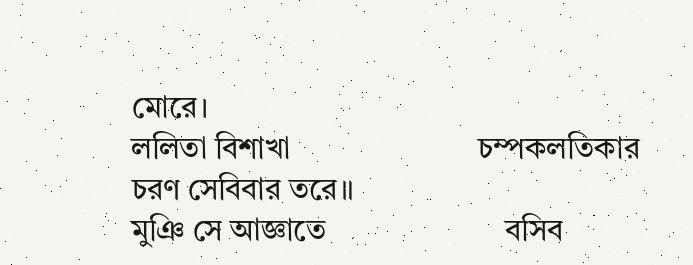মোরে।
ললিতা বিশাখা                        চম্পকলতিকার
চরণ সেবিবার তরে॥
মুঞি সে আজ্ঞাতে                       বসিব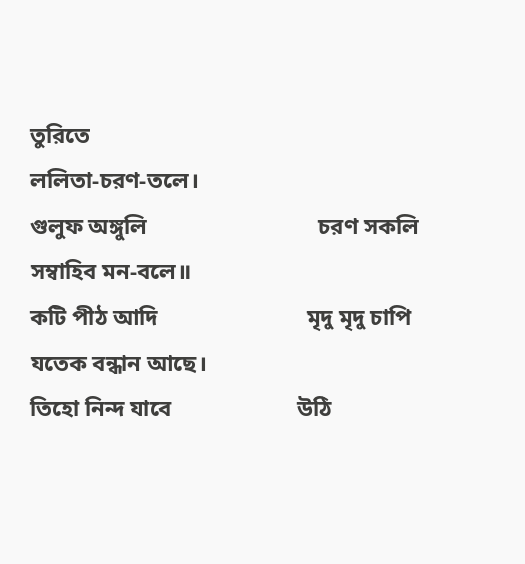তুরিতে
ললিতা-চরণ-তলে।
গুলুফ অঙ্গুলি                              চরণ সকলি
সম্বাহিব মন-বলে॥
কটি পীঠ আদি                          মৃদু মৃদু চাপি
যতেক বন্ধান আছে।
তিহো নিন্দ যাবে                      উঠি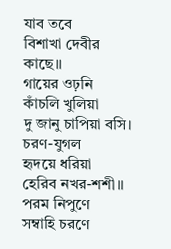যাব তবে
বিশাখা দেবীর কাছে॥
গায়ের ওঢ়নি                           কাঁচলি খুলিয়া
দু জানু চাপিয়া বসি।
চরণ-যুগল                               হৃদয়ে ধরিয়া
হেরিব নখর-শশী॥
পরম নিপুণে                             সম্বাহি চরণে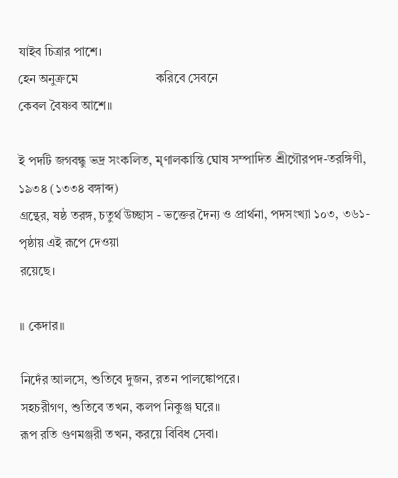যাইব চিত্রার পাশে।
হেন অনুক্রমে                         করিবে সেবনে
কেবল বৈষ্ণব আশে॥

ই পদটি জগবন্ধু ভদ্র সংকলিত, মৃণালকান্তি ঘোষ সম্পাদিত শ্রীগৌরপদ-তরঙ্গিণী, ১৯৩৪ (১৩৩৪ বঙ্গাব্দ)
গ্রন্থের, ষষ্ঠ তরঙ্গ, চতুর্থ উচ্ছাস - ভক্তের দৈন্য ও প্রার্থনা, পদসংখ্যা ১০৩, ৩৬১-পৃষ্ঠায় এই রূপে দেওয়া
রয়েছে।

॥ কেদার॥

নিদেঁর আলসে, শুতিবে দুজন, রতন পালঙ্কোপরে।
সহচরীগণ, শুতিবে তখন, কলপ নিকুঞ্জ ঘরে॥
রূপ রতি গুণমঞ্জরী তখন, করয়ে বিবিধ সেবা।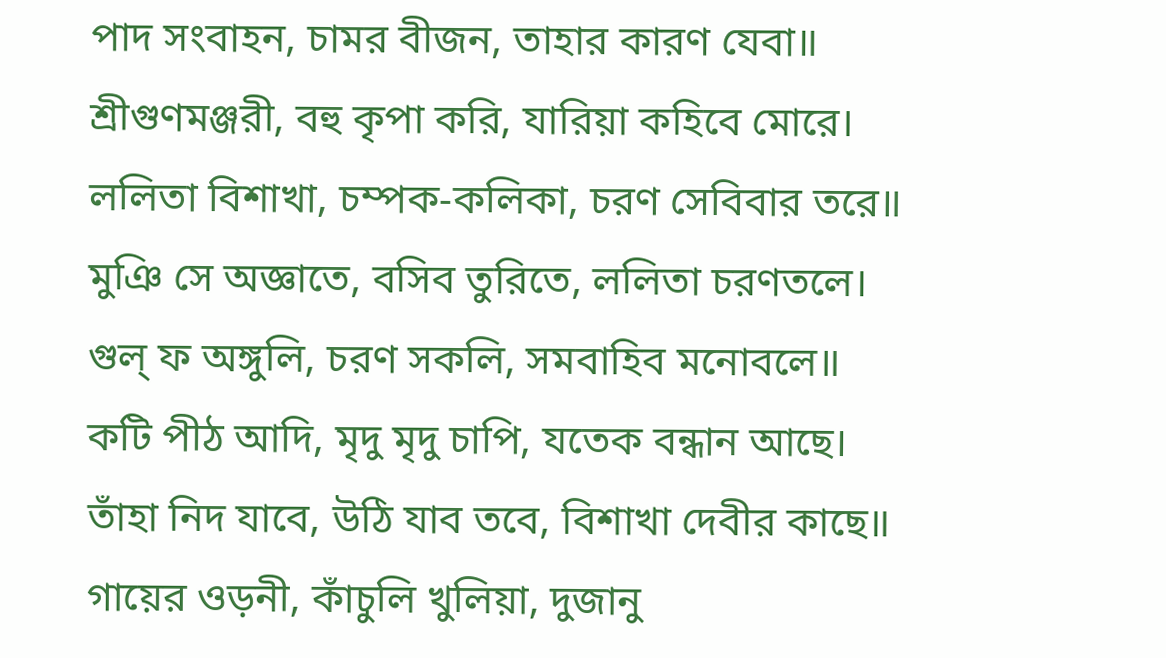পাদ সংবাহন, চামর বীজন, তাহার কারণ যেবা॥
শ্রীগুণমঞ্জরী, বহু কৃপা করি, যারিয়া কহিবে মোরে।
ললিতা বিশাখা, চম্পক-কলিকা, চরণ সেবিবার তরে॥
মুঞি সে অজ্ঞাতে, বসিব তুরিতে, ললিতা চরণতলে।
গুল্ ফ অঙ্গুলি, চরণ সকলি, সমবাহিব মনোবলে॥
কটি পীঠ আদি, মৃদু মৃদু চাপি, যতেক বন্ধান আছে।
তাঁহা নিদ যাবে, উঠি যাব তবে, বিশাখা দেবীর কাছে॥
গায়ের ওড়নী, কাঁচুলি খুলিয়া, দুজানু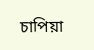চাপিয়া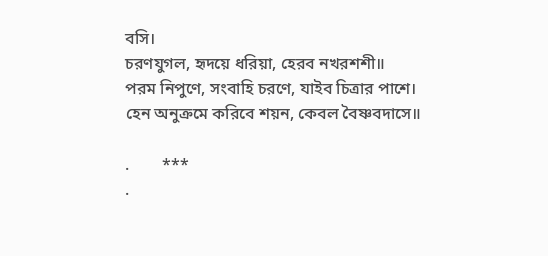বসি।
চরণযুগল, হৃদয়ে ধরিয়া, হেরব নখরশশী॥
পরম নিপুণে, সংবাহি চরণে, যাইব চিত্রার পাশে।
হেন অনুক্রমে করিবে শয়ন, কেবল বৈষ্ণবদাসে॥

.        ***
.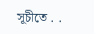সূচীতে . .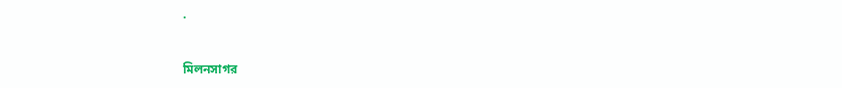.


মিলনসাগর